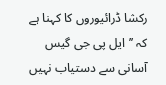رکشا ڈرائیوروں کا کہنا ہے کہ ’’ایل پی جی گیس آسانی سے دستیاب نہیں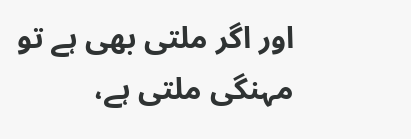اور اگر ملتی بھی ہے تو مہنگی ملتی ہے،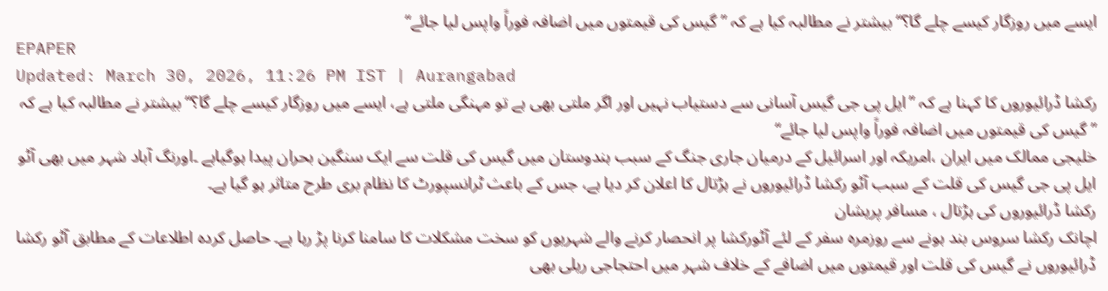ایسے میں روزگار کیسے چلے گا؟‘‘بیشتر نے مطالبہ کیا ہے کہ ’’گیس کی قیمتوں میں اضافہ فوراً واپس لیا جائے‘‘
EPAPER
Updated: March 30, 2026, 11:26 PM IST | Aurangabad
رکشا ڈرائیوروں کا کہنا ہے کہ ’’ایل پی جی گیس آسانی سے دستیاب نہیں اور اگر ملتی بھی ہے تو مہنگی ملتی ہے، ایسے میں روزگار کیسے چلے گا؟‘‘بیشتر نے مطالبہ کیا ہے کہ ’’گیس کی قیمتوں میں اضافہ فوراً واپس لیا جائے‘‘
خلیجی ممالک میں ایران ،امریکہ اور اسرائیل کے درمیان جاری جنگ کے سبب ہندوستان میں گیس کی قلت سے ایک سنگین بحران پیدا ہوگیاہے ۔اورنگ آباد شہر میں بھی آٹو ایل پی جی گیس کی قلت کے سبب آٹو رکشا ڈرائیوروں نے ہڑتال کا اعلان کر دیا ہے، جس کے باعث ٹرانسپورٹ کا نظام بری طرح متاثر ہو گیا ہے۔
رکشا ڈرائیوروں کی ہڑتال ، مسافر پریشان
اچانک رکشا سروس بند ہونے سے روزمرہ سفر کے لئے آٹورکشا پر انحصار کرنے والے شہریوں کو سخت مشکلات کا سامنا کرنا پڑ رہا ہے۔ حاصل کردہ اطلاعات کے مطابق آٹو رکشا ڈرائیوروں نے گیس کی قلت اور قیمتوں میں اضافے کے خلاف شہر میں احتجاجی ریلی بھی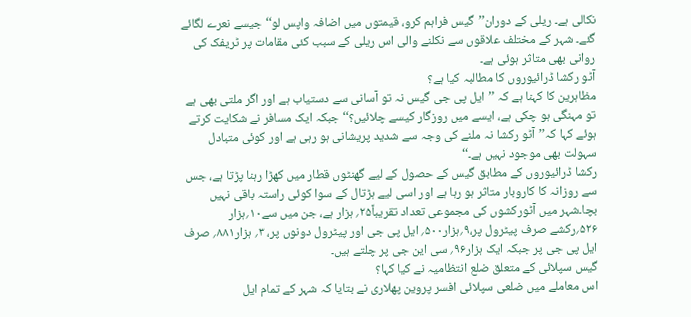نکالی ہے۔ ریلی کے دوران’’گیس فراہم کرو، قیمتوں میں اضافہ واپس لو‘‘ جیسے نعرے لگائے گئے۔ شہر کے مختلف علاقوں سے نکلنے والی اس ریلی کے سبب کئی مقامات پر ٹریفک کی روانی بھی متاثر ہوئی ہے۔
آٹو رکشا ڈرائیوروں کا مطالبہ کیا ہے؟
مظاہرین کا کہنا ہے کہ ’’ایل پی جی گیس نہ تو آسانی سے دستیاب ہے اور اگر ملتی بھی ہے تو مہنگی ہو چکی ہے، ایسے میں روزگار کیسے چلائیں؟‘‘ جبکہ ایک مسافر نے شکایت کرتے ہوئے کہا کہ’’آٹو رکشا نہ ملنے کی وجہ سے شدید پریشانی ہو رہی ہے اور کوئی متبادل سہولت بھی موجود نہیں ہے۔‘‘
رکشا ڈرائیوروں کے مطابق گیس کے حصول کے لیے گھنٹوں قطار میں کھڑا رہنا پڑتا ہے، جس سے روزانہ کا کاروبار متاثر ہو رہا ہے اور اسی لیے ہڑتال کے سوا کوئی راستہ باقی نہیں بچا۔شہر میں آٹورکشوں کی مجموعی تعداد تقریباً۲۵؍ ہزار ہے، جن میں سے۱۰؍ہزار ۵۲۶؍رکشے صرف پیٹرول پر،۹؍ہزار۵۰۰؍ ایل پی جی اور پیٹرول دونوں پر، ۳؍ ہزار۸۸۱؍ صرف ایل پی جی پر جبکہ ایک ہزار۹۶؍ سی این جی پر چلتے ہیں۔
گیس سپلائی کے متعلق ضلع انتظامیہ نے کیا کہا؟
اس معاملے میں ضلعی سپلائی افسر پروین پھلاری نے بتایا کہ شہر کے تمام ایل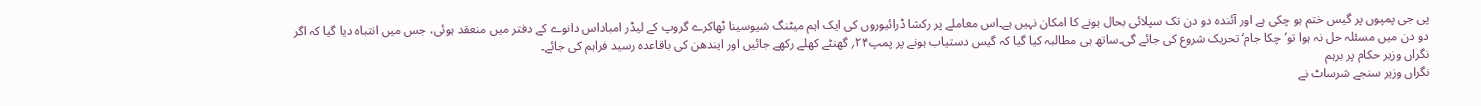پی جی پمپوں پر گیس ختم ہو چکی ہے اور آئندہ دو دن تک سپلائی بحال ہونے کا امکان نہیں ہے۔اس معاملے پر رکشا ڈرائیوروں کی ایک اہم میٹنگ شیوسینا ٹھاکرے گروپ کے لیڈر امباداس دانوے کے دفتر میں منعقد ہوئی، جس میں انتباہ دیا گیا کہ اگر دو دن میں مسئلہ حل نہ ہوا تو’چکا جام‘ تحریک شروع کی جائے گی۔ساتھ ہی مطالبہ کیا گیا کہ گیس دستیاب ہونے پر پمپ۲۴؍ گھنٹے کھلے رکھے جائیں اور ایندھن کی باقاعدہ رسید فراہم کی جائے۔
نگراں وزیر حکام پر برہم
نگراں وزیر سنجے شرساٹ نے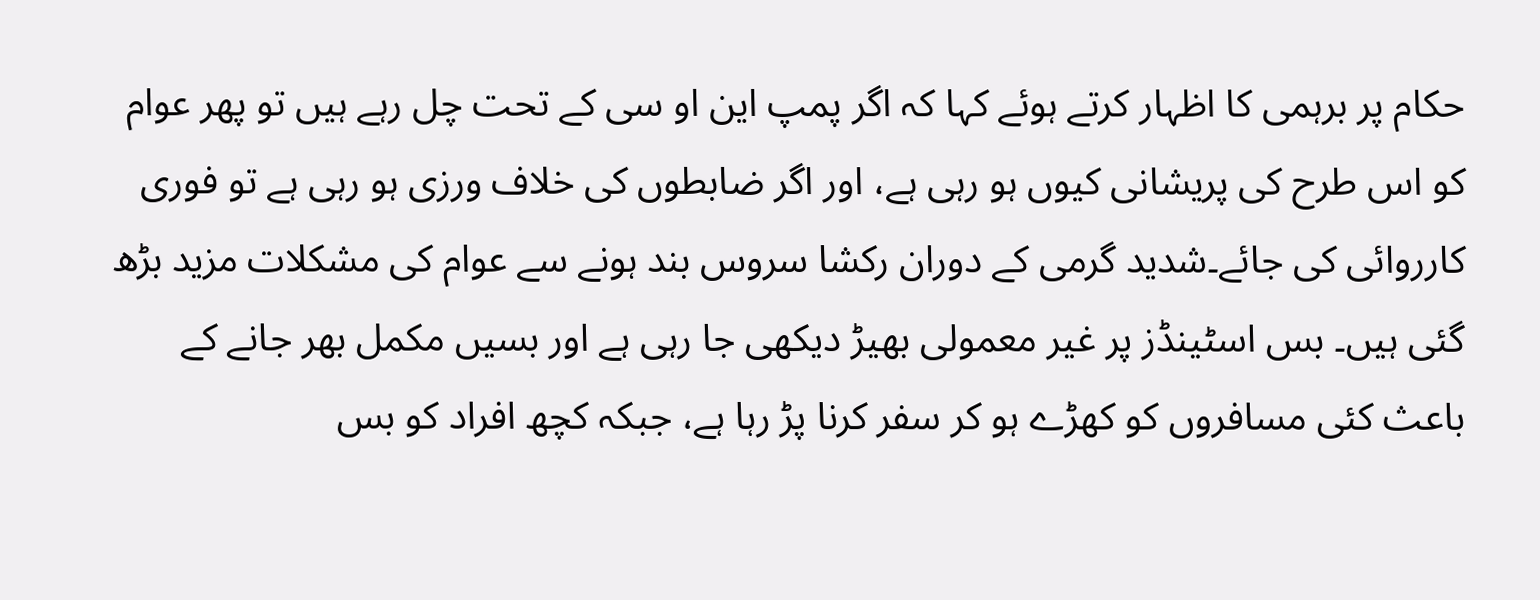حکام پر برہمی کا اظہار کرتے ہوئے کہا کہ اگر پمپ این او سی کے تحت چل رہے ہیں تو پھر عوام کو اس طرح کی پریشانی کیوں ہو رہی ہے، اور اگر ضابطوں کی خلاف ورزی ہو رہی ہے تو فوری کارروائی کی جائے۔شدید گرمی کے دوران رکشا سروس بند ہونے سے عوام کی مشکلات مزید بڑھ گئی ہیں۔ بس اسٹینڈز پر غیر معمولی بھیڑ دیکھی جا رہی ہے اور بسیں مکمل بھر جانے کے باعث کئی مسافروں کو کھڑے ہو کر سفر کرنا پڑ رہا ہے، جبکہ کچھ افراد کو بس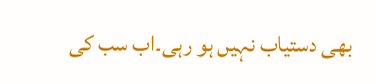بھی دستیاب نہیں ہو رہی۔اب سب کی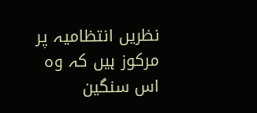نظریں انتظامیہ پر مرکوز ہیں کہ وہ اس سنگین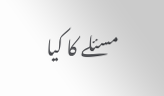مسئلے کا کیا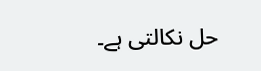حل نکالتی ہے۔